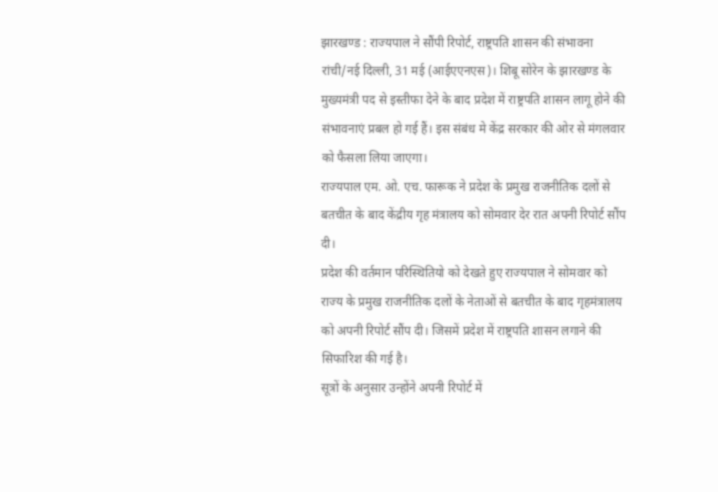झारखण्ड : राज्यपाल ने सौंपी रिपोर्ट, राष्ट्रपति शासन की संभावना
रांची/नई दिल्ली, 31 मई (आईएएनएस)। शिबू सोरेन के झारखण्ड के मुख्यमंत्री पद से इस्तीफा देने के बाद प्रदेश में राष्ट्रपति शासन लागू होने की संभावनाएं प्रबल हो गई हैं। इस संबंध मे केंद्र सरकार की ओर से मंगलवार को फैसला लिया जाएगा।
राज्यपाल एम. ओ. एच. फारूक ने प्रदेश के प्रमुख राजनीतिक दलों से बतचीत के बाद केंद्रीय गृह मंत्रालय को सोमवार देर रात अपनी रिपोर्ट सौंप दी।
प्रदेश की वर्तमान परिस्थितियो को देखते हुए राज्यपाल ने सोमवार को राज्य के प्रमुख राजनीतिक दलों के नेताओं से बतचीत के बाद गृहमंत्रालय को अपनी रिपोर्ट सौंप दी। जिसमें प्रदेश में राष्ट्रपति शासन लगाने की सिफारिश की गई है।
सूत्रों के अनुसार उन्होंने अपनी रिपोर्ट में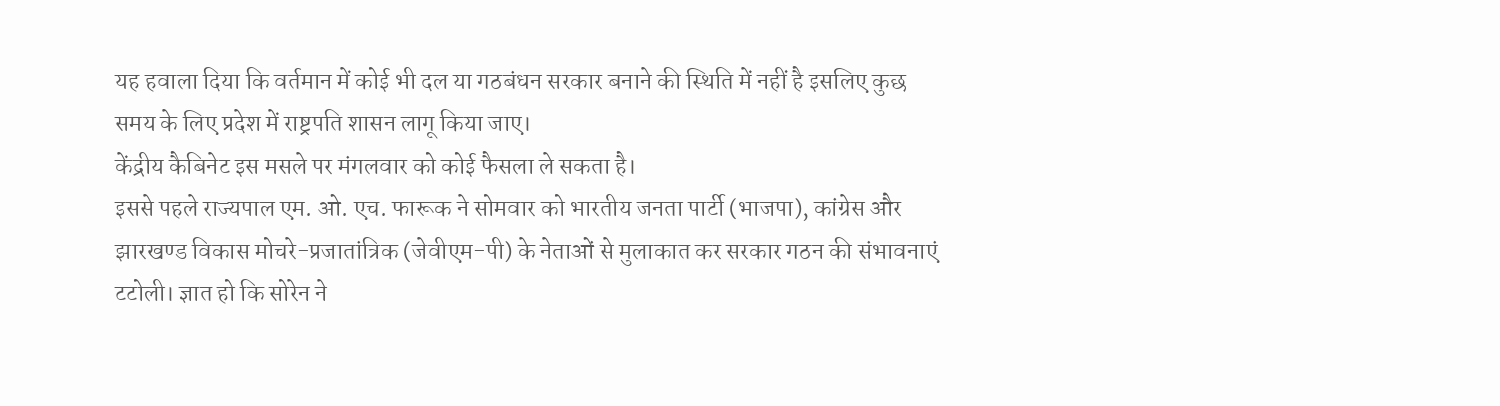यह हवाला दिया कि वर्तमान में कोई भी दल या गठबंधन सरकार बनाने की स्थिति में नहीं है इसलिए कुछ समय के लिए प्रदेश में राष्ट्रपति शासन लागू किया जाए।
केंद्रीय कैबिनेट इस मसले पर मंगलवार को कोई फैसला ले सकता है।
इससे पहले राज्यपाल एम. ओ. एच. फारूक ने सोमवार को भारतीय जनता पार्टी (भाजपा), कांग्रेस और झारखण्ड विकास मोचरे-प्रजातांत्रिक (जेवीएम-पी) के नेताओं से मुलाकात कर सरकार गठन की संभावनाएं टटोली। ज्ञात हो कि सोरेन ने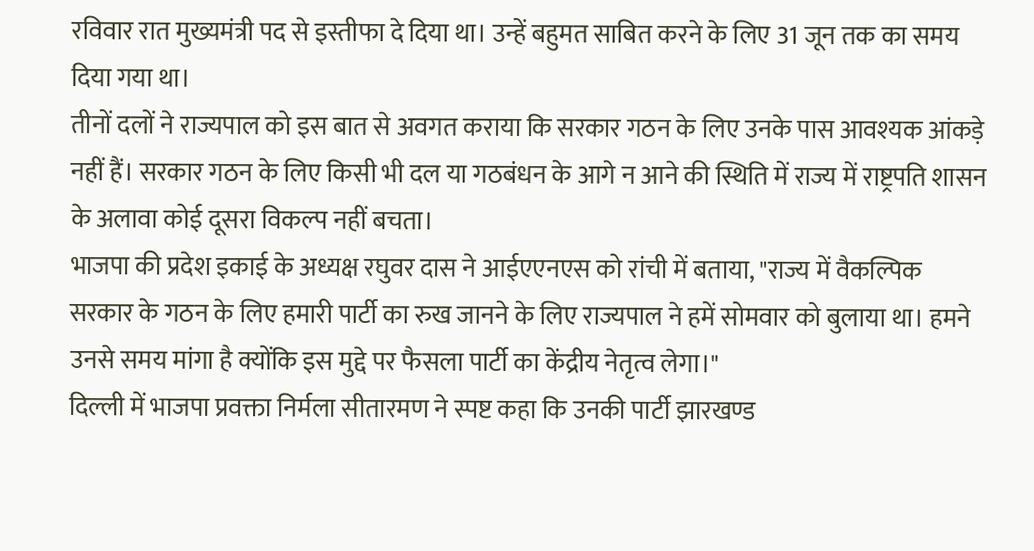रविवार रात मुख्यमंत्री पद से इस्तीफा दे दिया था। उन्हें बहुमत साबित करने के लिए 31 जून तक का समय दिया गया था।
तीनों दलों ने राज्यपाल को इस बात से अवगत कराया कि सरकार गठन के लिए उनके पास आवश्यक आंकड़े नहीं हैं। सरकार गठन के लिए किसी भी दल या गठबंधन के आगे न आने की स्थिति में राज्य में राष्ट्रपति शासन के अलावा कोई दूसरा विकल्प नहीं बचता।
भाजपा की प्रदेश इकाई के अध्यक्ष रघुवर दास ने आईएएनएस को रांची में बताया, "राज्य में वैकल्पिक सरकार के गठन के लिए हमारी पार्टी का रुख जानने के लिए राज्यपाल ने हमें सोमवार को बुलाया था। हमने उनसे समय मांगा है क्योंकि इस मुद्दे पर फैसला पार्टी का केंद्रीय नेतृत्व लेगा।"
दिल्ली में भाजपा प्रवक्ता निर्मला सीतारमण ने स्पष्ट कहा कि उनकी पार्टी झारखण्ड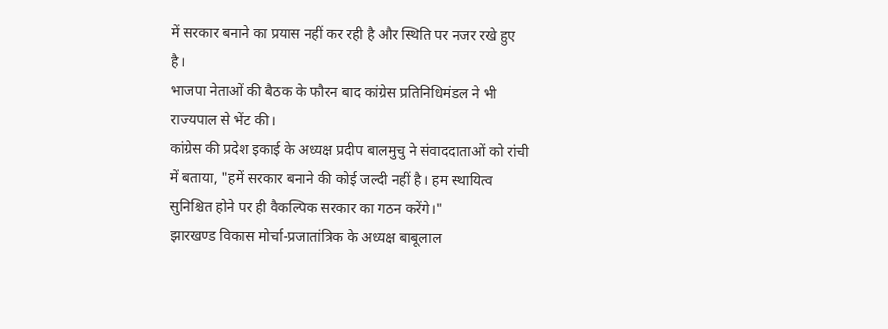में सरकार बनाने का प्रयास नहीं कर रही है और स्थिति पर नजर रखे हुए है।
भाजपा नेताओं की बैठक के फौरन बाद कांग्रेस प्रतिनिधिमंडल ने भी राज्यपाल से भेंट की।
कांग्रेस की प्रदेश इकाई के अध्यक्ष प्रदीप बालमुचु ने संवाददाताओं को रांची में बताया, "हमें सरकार बनाने की कोई जल्दी नहीं है। हम स्थायित्व सुनिश्चित होने पर ही वैकल्पिक सरकार का गठन करेंगे।"
झारखण्ड विकास मोर्चा-प्रजातांत्रिक के अध्यक्ष बाबूलाल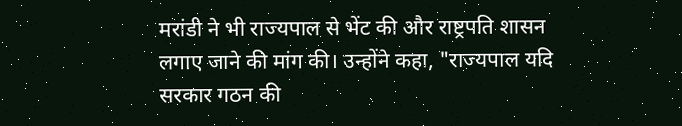मरांडी ने भी राज्यपाल से भेंट की और राष्ट्रपति शासन लगाए जाने की मांग की। उन्होंने कहा, "राज्यपाल यदि सरकार गठन की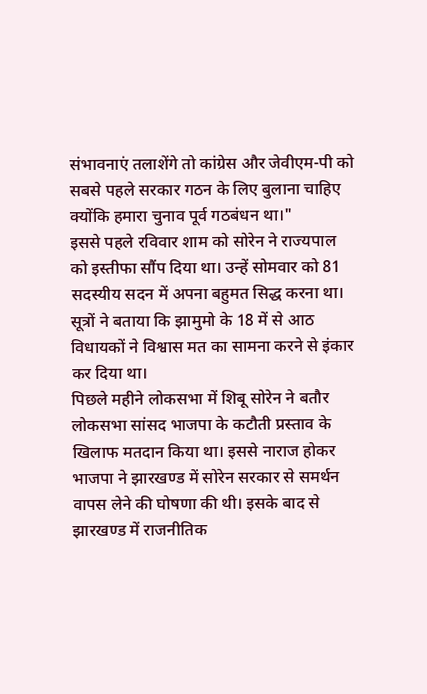संभावनाएं तलाशेंगे तो कांग्रेस और जेवीएम-पी को सबसे पहले सरकार गठन के लिए बुलाना चाहिए क्योंकि हमारा चुनाव पूर्व गठबंधन था।"
इससे पहले रविवार शाम को सोरेन ने राज्यपाल को इस्तीफा सौंप दिया था। उन्हें सोमवार को 81 सदस्यीय सदन में अपना बहुमत सिद्ध करना था। सूत्रों ने बताया कि झामुमो के 18 में से आठ विधायकों ने विश्वास मत का सामना करने से इंकार कर दिया था।
पिछले महीने लोकसभा में शिबू सोरेन ने बतौर लोकसभा सांसद भाजपा के कटौती प्रस्ताव के खिलाफ मतदान किया था। इससे नाराज होकर भाजपा ने झारखण्ड में सोरेन सरकार से समर्थन वापस लेने की घोषणा की थी। इसके बाद से झारखण्ड में राजनीतिक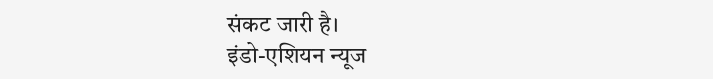संकट जारी है।
इंडो-एशियन न्यूज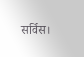सर्विस।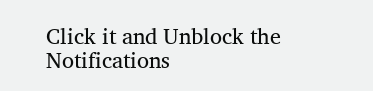Click it and Unblock the Notifications